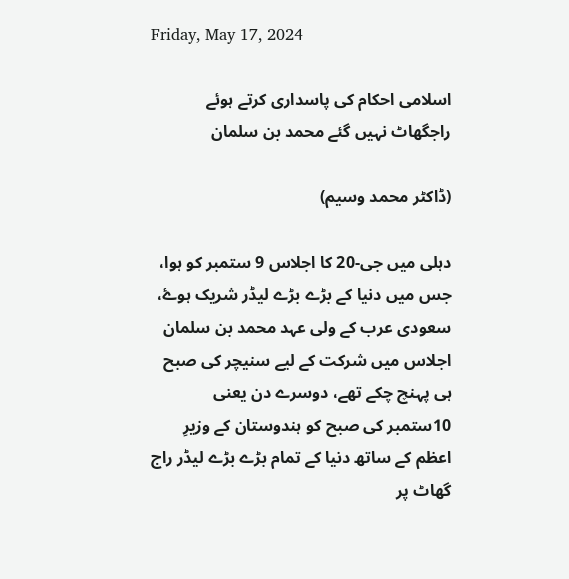Friday, May 17, 2024

اسلامی احکام کی پاسداری کرتے ہوئے راجگھاٹ نہیں گئے محمد بن سلمان

(ڈاکٹر محمد وسیم)

دہلی میں جی-20 کا اجلاس 9 ستمبر کو ہوا، جس میں دنیا کے بڑے بڑے لیڈر شریک ہوۓ، سعودی عرب کے ولی عہد محمد بن سلمان اجلاس میں شرکت کے لیے سنیچر کی صبح ہی پہنچ چکے تھے، دوسرے دن یعنی 10ستمبر کی صبح کو ہندوستان کے وزیرِ اعظم کے ساتھ دنیا کے تمام بڑے بڑے لیڈر راج گھاٹ پر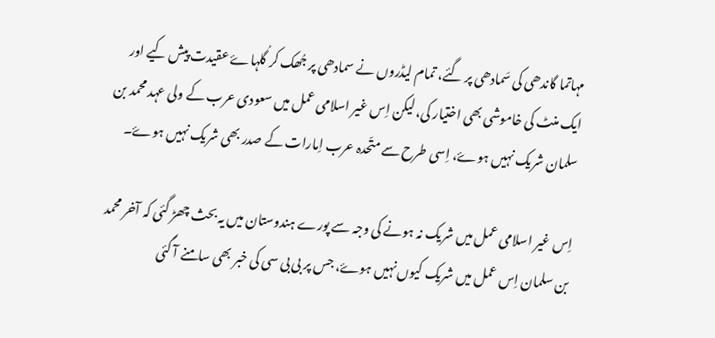مہاتما گاندھی کی سَمادھی پر گئے، تمام لیڈروں نے سمادھی پر جُھک کر گُلہاۓ عقیدت پیش کیے اور ایک منٹ کی خاموشی بھی اختیار کی، لیکن اِس غیر اسلامی عمل میں سعودی عرب کے ولی عہد محمد بن سلمان شریک نہیں ہوۓ، اِسی طرح سے متّحدہ عرب اِمارات کے صدر بھی شریک نہیں ہوۓ۔

اِس غیر اسلامی عمل میں شریک نہ ہونے کی وجہ سے پورے ہندوستان میں یہ بحث چھڑ گئی کہ آخر محمد بن سلمان اِس عمل میں شریک کیوں نہیں ہوۓ، جس پر بی بی سی کی خبر بھی سامنے آ گئی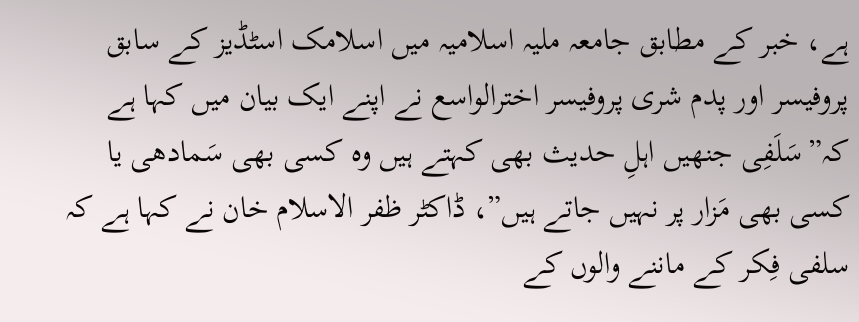ہے، خبر کے مطابق جامعہ ملیہ اسلامیہ میں اسلامک اسٹڈیز کے سابق پروفیسر اور پدم شری پروفیسر اخترالواسع نے اپنے ایک بیان میں کہا ہے کہ”سَلَفِی جنھیں اہلِ حدیث بھی کہتے ہیں وہ کسی بھی سَمادھی یا کسی بھی مَزار پر نہیں جاتے ہیں”، ڈاکٹر ظفر الاسلام خان نے کہا ہے کہ سلفی فِکر کے ماننے والوں کے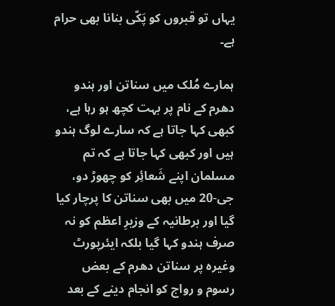یہاں تو قبروں کو پَکّی بنانا بھی حرام ہے۔

ہمارے مُلک میں سناتن اور ہندو دھرم کے نام پر بہت کچھ ہو رہا ہے، کبھی کہا جاتا ہے کہ سارے لوگ ہندو ہیں اور کبھی کہا جاتا ہے کہ تم مسلمان اپنے شَعائِر کو چھوڑ دو، جی-20 میں بھی سناتن کا پرچار کیا گیا اور برطانیہ کے وزیرِ اعظم کو نہ صرف ہندو کہا گیا بلکہ ایئرپورٹ وغیرہ پر سناتن دھرم کے بعض رسوم و رواج کو انجام دینے کے بعد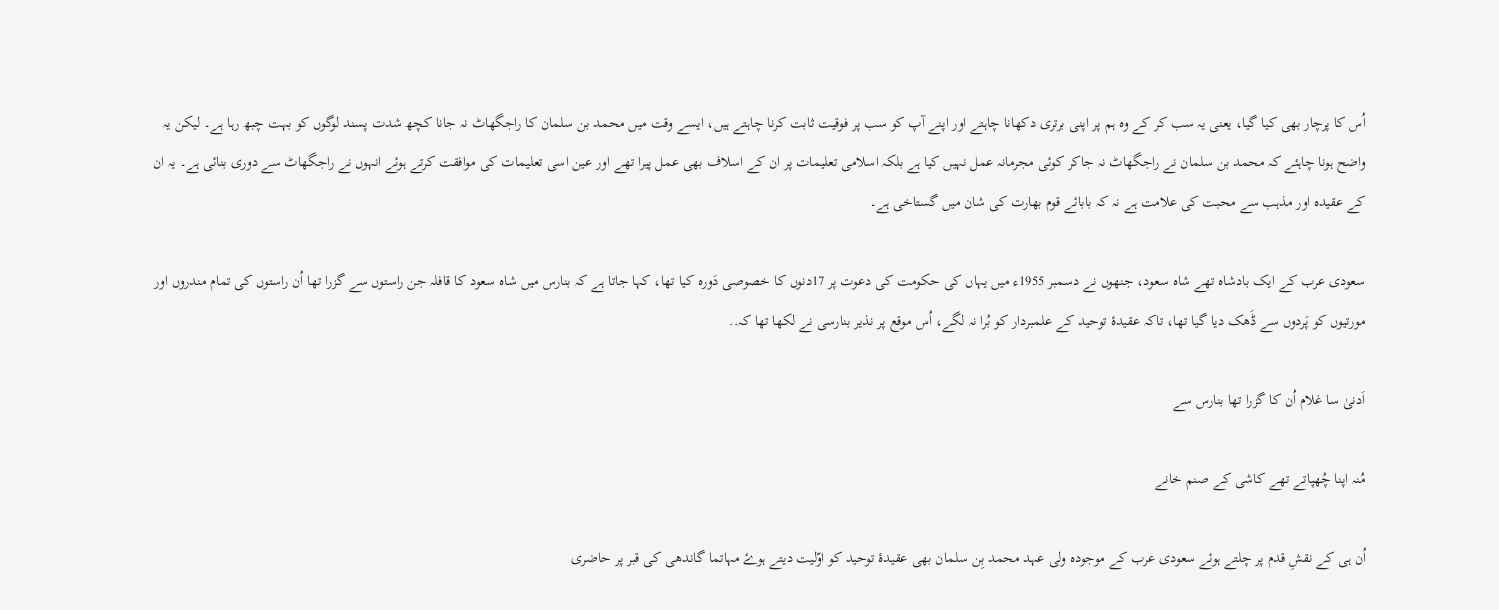اُس کا پرچار بھی کیا گیا، یعنی یہ سب کر کے وہ ہم پر اپنی برتری دکھانا چاہتے اور اپنے آپ کو سب پر فوقیت ثابت کرنا چاہتے ہیں، ایسے وقت میں محمد بن سلمان کا راجگھاٹ نہ جانا کچھ شدت پسند لوگوں کو بہت چبھ رہا ہے۔ لیکن یہ واضح ہونا چاہئے کہ محمد بن سلمان نے راجگھاٹ نہ جاکر کوئی مجرمانہ عمل نہیں کیا ہے بلکہ اسلامی تعلیمات پر ان کے اسلاف بھی عمل پیرا تھے اور عین اسی تعلیمات کی موافقت کرتے ہوئے انہوں نے راجگھاٹ سے دوری بنائی ہے۔ یہ ان کے عقیدہ اور مذہب سے محبت کی علامت ہے نہ کہ بابائے قوم بھارت کی شان میں گستاخی ہے۔

سعودی عرب کے ایک بادشاہ تھے شاہ سعود، جنھوں نے دسمبر 1955ء میں یہاں کی حکومت کی دعوت پر 17دنوں کا خصوصی دَورہ کیا تھا، کہا جاتا ہے کہ بنارس میں شاہ سعود کا قافلہ جن راستوں سے گزرا تھا اُن راستوں کی تمام مندروں اور مورتیوں کو پَردوں سے ڈَھک دیا گیا تھا، تاکہ عقیدۂ توحید کے علمبردار کو بُرا نہ لگے، اُس موقع پر نذیر بنارسی نے لکھا تھا کہ..

اَدنیٰ سا غلام اُن کا گزرا تھا بنارس سے

مُنہ اپنا چُھپاتے تھے کاشی کے صنم خانے

اُن ہی کے نقشِ قدم پر چلتے ہوئے سعودی عرب کے موجودہ ولی عہد محمد بِن سلمان بھی عقیدۂ توحید کو اوّلیت دیتے ہوۓ مہاتما گاندھی کی قبر پر حاضری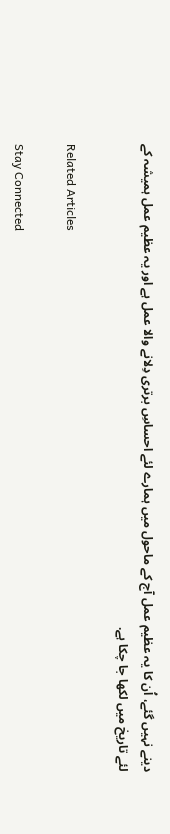دینے نہیں گئے، اُن کا یہ عظیم عمل آج کے ماحول میں ہمارے لئے احساسِ برتری دِلانے والا عمل ہے اور یہ عظیم عمل ہمیشہ کے لئے تاریخ میں لکھا جا چکا ہے.

Related Articles

Stay Connected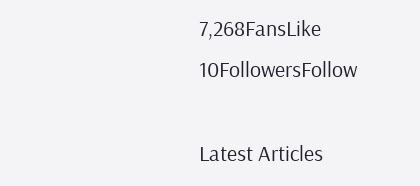7,268FansLike
10FollowersFollow

Latest Articles